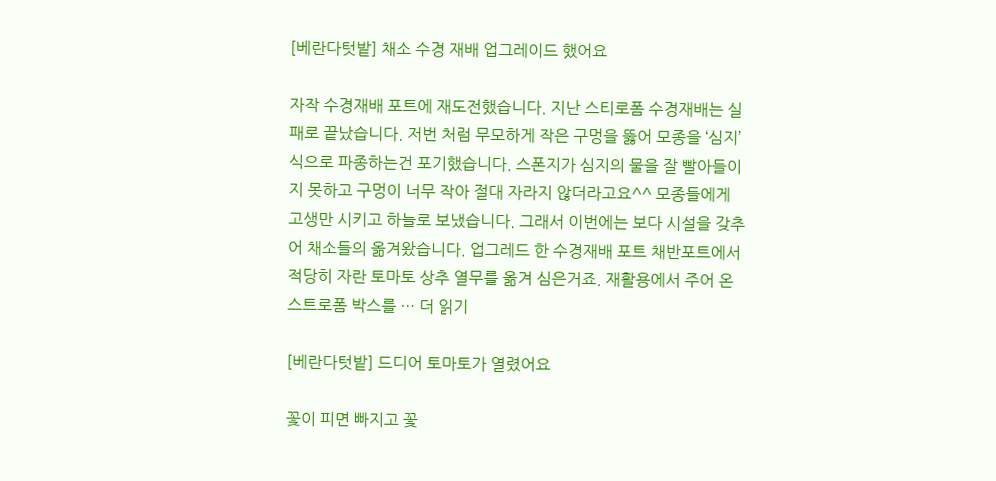[베란다텃밭] 채소 수경 재배 업그레이드 했어요

자작 수경재배 포트에 재도전했습니다. 지난 스티로폼 수경재배는 실패로 끝났습니다. 저번 처럼 무모하게 작은 구멍을 뚫어 모종을 ‘심지’식으로 파종하는건 포기했습니다. 스폰지가 심지의 물을 잘 빨아들이지 못하고 구멍이 너무 작아 절대 자라지 않더라고요^^ 모종들에게 고생만 시키고 하늘로 보냈습니다. 그래서 이번에는 보다 시설을 갖추어 채소들의 옮겨왔습니다. 업그레드 한 수경재배 포트 채반포트에서 적당히 자란 토마토 상추 열무를 옮겨 심은거죠. 재활용에서 주어 온 스트로폼 박스를 … 더 읽기

[베란다텃밭] 드디어 토마토가 열렸어요

꽃이 피면 빠지고 꽃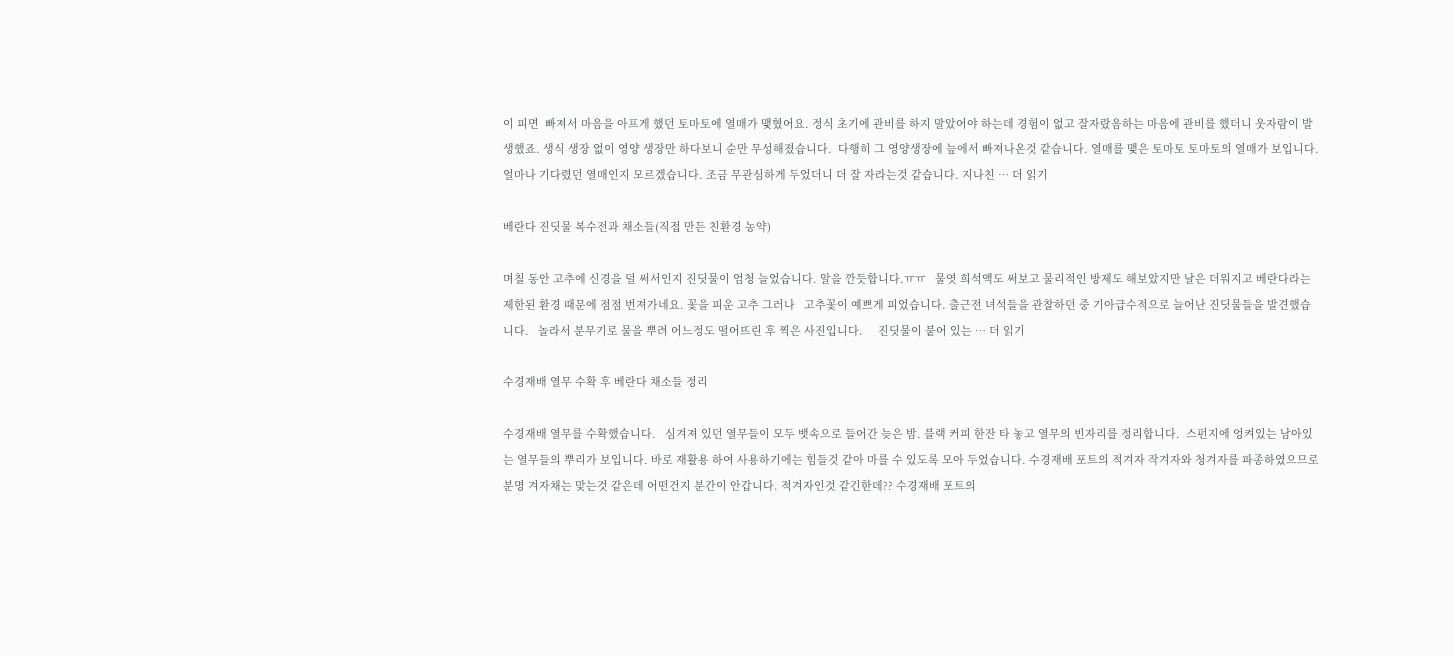이 피면  빠져서 마음을 아프게 했던 토마토에 열매가 맺혔어요. 정식 초기에 관비를 하지 말았어야 하는데 경험이 없고 잘자랐음하는 마음에 관비를 했더니 웃자람이 발생했죠. 생식 생장 없이 영양 생장만 하다보니 순만 무성해졌습니다.  다행히 그 영양생장에 늪에서 빠져나온것 같습니다. 열매를 맺은 토마토 토마토의 열매가 보입니다. 얼마나 기다렸던 열매인지 모르겠습니다. 조금 무관심하게 두었더니 더 잘 자라는것 같습니다. 지나친 … 더 읽기

베란다 진딧물 복수전과 채소들(직접 만든 친환경 농약)

며칠 동안 고추에 신경을 덜 써서인지 진딧물이 엄청 늘었습니다. 알을 깐듯합니다.ㅠㅠ   물엿 희석액도 써보고 물리적인 방제도 해보았지만 날은 더워지고 베란다라는 제한된 환경 때문에 점점 번져가네요. 꽃을 피운 고추 그러나   고추꽃이 예쁘게 피었습니다. 출근전 녀석들을 관찰하던 중 기아급수적으로 늘어난 진딧물들을 발견했습니다.   놀라서 분무기로 물을 뿌려 어느정도 떨어뜨린 후 찍은 사진입니다.     진딧물이 붙어 있는 … 더 읽기

수경재배 열무 수확 후 베란다 채소들 정리

수경재배 열무를 수확했습니다.   심겨져 있던 열무들이 모두 뱃속으로 들어간 늦은 밤. 블랙 커피 한잔 타 놓고 열무의 빈자리를 정리합니다.  스펀지에 엉켜있는 남아있는 열무들의 뿌리가 보입니다. 바로 재활용 하여 사용하기에는 힘들것 같아 마를 수 있도록 모아 두었습니다. 수경재배 포트의 적겨자 작겨자와 청겨자를 파종하였으므로 분명 겨자채는 맞는것 같은데 어떤건지 분간이 안갑니다. 적겨자인것 같긴한데?? 수경재배 포트의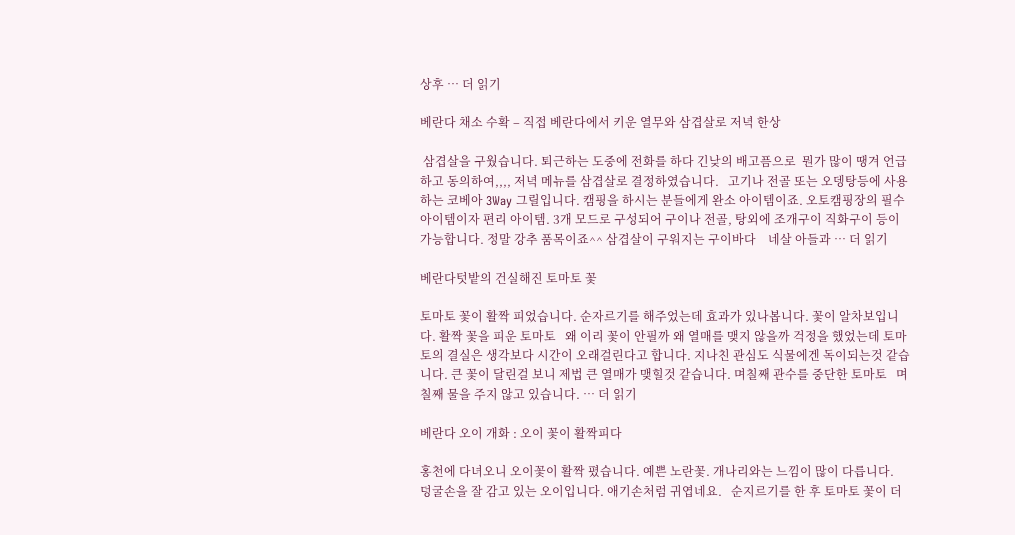상후 … 더 읽기

베란다 채소 수확 – 직접 베란다에서 키운 열무와 삼겹살로 저녁 한상

 삼겹살을 구웠습니다. 퇴근하는 도중에 전화를 하다 긴낮의 배고픔으로  뭔가 많이 땡겨 언급하고 동의하여,,,, 저녁 메뉴를 삼겹살로 결정하였습니다.   고기나 전골 또는 오뎅탕등에 사용하는 코베아 3Way 그릴입니다. 캠핑을 하시는 분들에게 완소 아이템이죠. 오토캠핑장의 필수 아이템이자 편리 아이템. 3개 모드로 구성되어 구이나 전골, 탕외에 조개구이 직화구이 등이 가능합니다. 정말 강추 품목이죠^^ 삼겹살이 구워지는 구이바다    네살 아들과 … 더 읽기

베란다텃밭의 건실해진 토마토 꽃

토마토 꽃이 활짝 피었습니다. 순자르기를 해주었는데 효과가 있나봅니다. 꽃이 알차보입니다. 활짝 꽃을 피운 토마토   왜 이리 꽃이 안필까 왜 열매를 맺지 않을까 걱정을 했었는데 토마토의 결실은 생각보다 시간이 오래걸린다고 합니다. 지나친 관심도 식물에겐 독이되는것 같습니다. 큰 꽃이 달린걸 보니 제법 큰 열매가 맺힐것 같습니다. 며칠째 관수를 중단한 토마토   며칠째 물을 주지 않고 있습니다. … 더 읽기

베란다 오이 개화 : 오이 꽃이 활짝피다

홍천에 다녀오니 오이꽃이 활짝 폈습니다. 예쁜 노란꽃. 개나리와는 느낌이 많이 다릅니다.    덩굴손을 잘 감고 있는 오이입니다. 애기손처럼 귀엽네요.   순지르기를 한 후 토마토 꽃이 더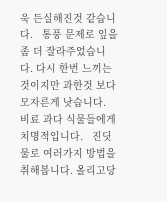욱 든실해진것 같습니다.   통풍 문제로 잎을 좀 더 잘라주었습니다. 다시 한번 느끼는것이지만 과한것 보다 모자른게 낫습니다. 비료 과다 식물들에게 치명적입니다.   진딧물로 여러가지 방법을 취해봅니다. 올리고당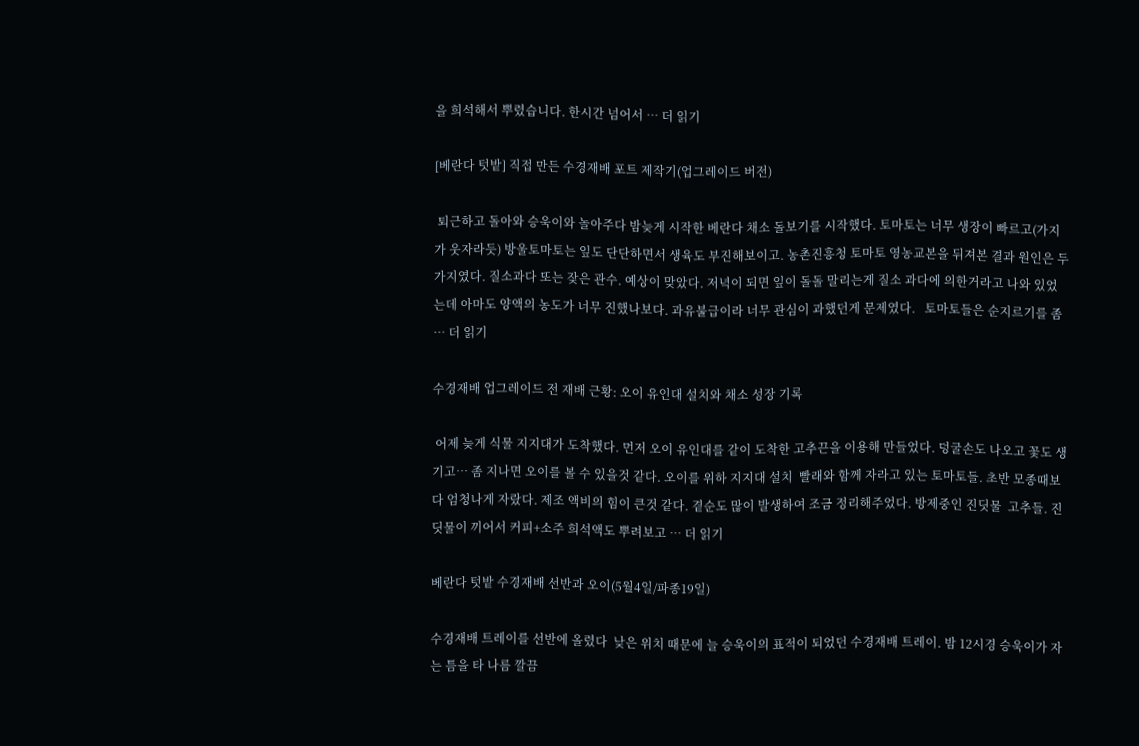을 희석해서 뿌렸습니다. 한시간 넘어서 … 더 읽기

[베란다 텃밭] 직접 만든 수경재배 포트 제작기(업그레이드 버전)

 퇴근하고 돌아와 승욱이와 놀아주다 밤늦게 시작한 베란다 채소 돌보기를 시작했다. 토마토는 너무 생장이 빠르고(가지가 웃자라듯) 방울토마토는 잎도 단단하면서 생육도 부진해보이고. 농촌진흥청 토마토 영농교본을 뒤져본 결과 원인은 두가지였다. 질소과다 또는 잦은 관수. 예상이 맞았다. 저녁이 되면 잎이 돌돌 말리는게 질소 과다에 의한거라고 나와 있었는데 아마도 양액의 농도가 너무 진했나보다. 과유불급이라 너무 관심이 과했던게 문제였다.   토마토들은 순지르기를 좀 … 더 읽기

수경재배 업그레이드 전 재배 근황: 오이 유인대 설치와 채소 성장 기록

 어제 늦게 식물 지지대가 도착했다. 먼저 오이 유인대를 같이 도착한 고추끈을 이용해 만들었다. 덩굴손도 나오고 꽃도 생기고… 좀 지나면 오이를 볼 수 있을것 같다. 오이를 위하 지지대 설치  빨래와 함께 자라고 있는 토마토들. 초반 모종때보다 엄청나게 자랐다. 제조 액비의 힘이 큰것 같다. 곁순도 많이 발생하여 조금 정리해주었다. 방제중인 진딧물  고추들. 진딧물이 끼어서 커피+소주 희석액도 뿌려보고 … 더 읽기

베란다 텃밭 수경재배 선반과 오이(5월4일/파종19일)

수경재배 트레이를 선반에 올렸다  낮은 위치 때문에 늘 승욱이의 표적이 되었던 수경재배 트레이. 밤 12시경 승욱이가 자는 틈을 타 나름 깔끔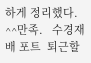하게 정리했다. ^^만족.   수경재배 포트  퇴근할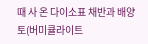때 사 온 다이소표 채반과 배양토(버미큘라이트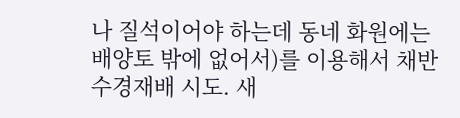나 질석이어야 하는데 동네 화원에는 배양토 밖에 없어서)를 이용해서 채반 수경재배 시도. 새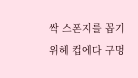싹 스폰지를 꼽기위헤 컵에다 구멍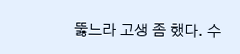뚫느라 고생 좀 했다. 수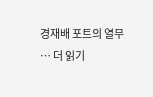경재배 포트의 열무 … 더 읽기